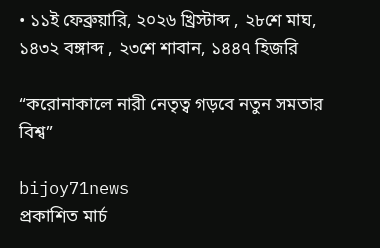• ১১ই ফেব্রুয়ারি, ২০২৬ খ্রিস্টাব্দ , ২৮শে মাঘ, ১৪৩২ বঙ্গাব্দ , ২৩শে শাবান, ১৪৪৭ হিজরি

“করোনাকালে নারী নেতৃত্ব গড়বে নতুন সমতার বিশ্ব”

bijoy71news
প্রকাশিত মার্চ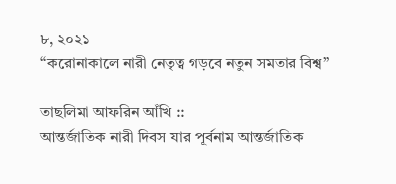৮, ২০২১
“করোনাকালে নারী নেতৃত্ব গড়বে নতুন সমতার বিশ্ব”

তাছলিমা আফরিন আঁখি ::
আন্তর্জাতিক নারী দিবস যার পূর্বনাম আন্তর্জাতিক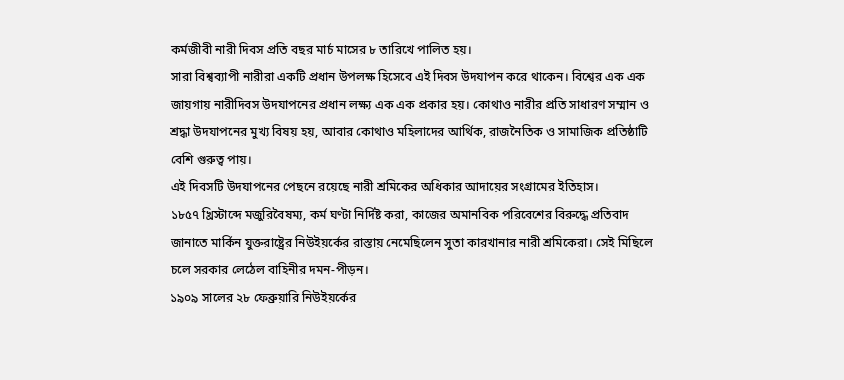কর্মজীবী নারী দিবস প্রতি বছর মার্চ মাসের ৮ তারিখে পালিত হয়।
সারা বিশ্বব্যাপী নারীরা একটি প্রধান উপলক্ষ হিসেবে এই দিবস উদযাপন করে থাকেন। বিশ্বের এক এক জায়গায় নারীদিবস উদযাপনের প্রধান লক্ষ্য এক এক প্রকার হয়। কোথাও নারীর প্রতি সাধারণ সম্মান ও শ্রদ্ধা উদযাপনের মুখ্য বিষয় হয়, আবার কোথাও মহিলাদের আর্থিক, রাজনৈতিক ও সামাজিক প্রতিষ্ঠাটি বেশি গুরুত্ব পায়।
এই দিবসটি উদযাপনের পেছনে রয়েছে নারী শ্রমিকের অধিকার আদায়ের সংগ্রামের ইতিহাস।
১৮৫৭ খ্রিস্টাব্দে মজুরিবৈষম্য, কর্ম ঘণ্টা নির্দিষ্ট করা, কাজের অমানবিক পরিবেশের বিরুদ্ধে প্রতিবাদ জানাতে মার্কিন যুক্তরাষ্ট্রের নিউইয়র্কের রাস্তায় নেমেছিলেন সুতা কারখানার নারী শ্রমিকেরা। সেই মিছিলে চলে সরকার লেঠেল বাহিনীর দমন-পীড়ন।
১৯০৯ সালের ২৮ ফেব্রুয়ারি নিউইয়র্কের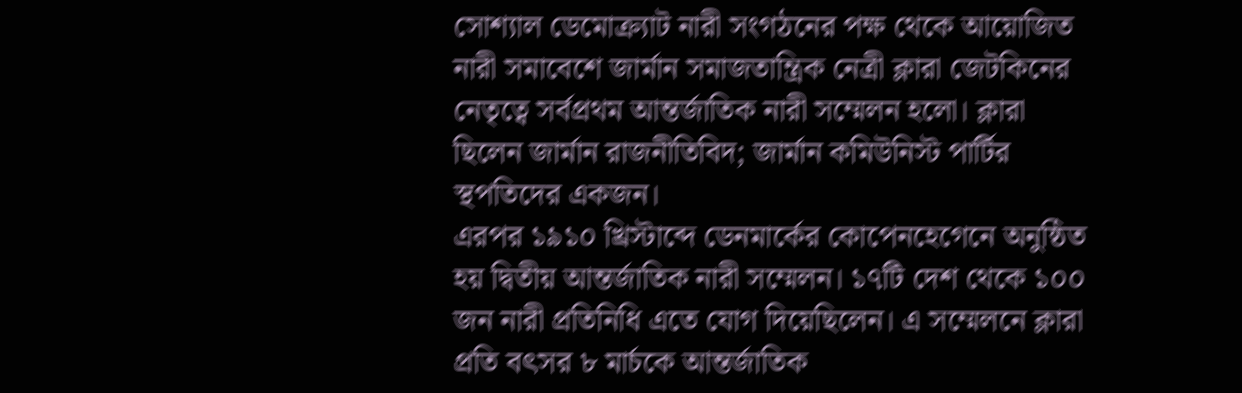সোশ্যাল ডেমোক্র্যাট নারী সংগঠনের পক্ষ থেকে আয়োজিত নারী সমাবেশে জার্মান সমাজতান্ত্রিক নেত্রী ক্লারা জেটকিনের নেতৃত্বে সর্বপ্রথম আন্তর্জাতিক নারী সম্মেলন হলো। ক্লারা ছিলেন জার্মান রাজনীতিবিদ; জার্মান কমিউনিস্ট পার্টির স্থপতিদের একজন।
এরপর ১৯১০ খ্রিস্টাব্দে ডেনমার্কের কোপেনহেগেনে অনুষ্ঠিত হয় দ্বিতীয় আন্তর্জাতিক নারী সম্মেলন। ১৭টি দেশ থেকে ১০০ জন নারী প্রতিনিধি এতে যোগ দিয়েছিলেন। এ সম্মেলনে ক্লারা প্রতি বৎসর ৮ মার্চকে আন্তর্জাতিক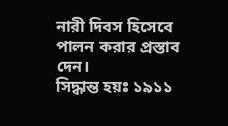নারী দিবস হিসেবে পালন করার প্রস্তাব দেন।
সিদ্ধান্ত হয়ঃ ১৯১১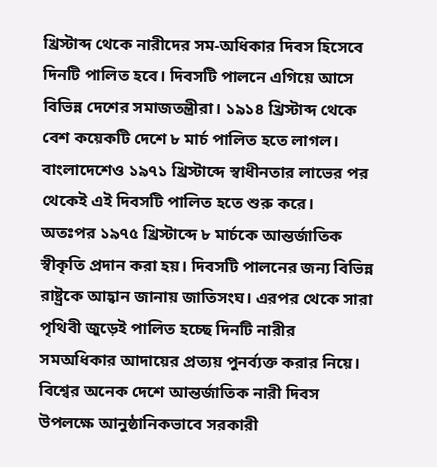খ্রিস্টাব্দ থেকে নারীদের সম-অধিকার দিবস হিসেবে দিনটি পালিত হবে। দিবসটি পালনে এগিয়ে আসে বিভিন্ন দেশের সমাজতন্ত্রীরা। ১৯১৪ খ্রিস্টাব্দ থেকে বেশ কয়েকটি দেশে ৮ মার্চ পালিত হতে লাগল।
বাংলাদেশেও ১৯৭১ খ্রিস্টাব্দে স্বাধীনতার লাভের পর থেকেই এই দিবসটি পালিত হতে শুরু করে।
অতঃপর ১৯৭৫ খ্রিস্টাব্দে ৮ মার্চকে আন্তর্জাতিক স্বীকৃতি প্রদান করা হয়। দিবসটি পালনের জন্য বিভিন্ন রাষ্ট্রকে আহ্বান জানায় জাতিসংঘ। এরপর থেকে সারা পৃথিবী জুড়েই পালিত হচ্ছে দিনটি নারীর সমঅধিকার আদায়ের প্রত্যয় পুনর্ব্যক্ত করার নিয়ে।
বিশ্বের অনেক দেশে আন্তর্জাতিক নারী দিবস উপলক্ষে আনুষ্ঠানিকভাবে সরকারী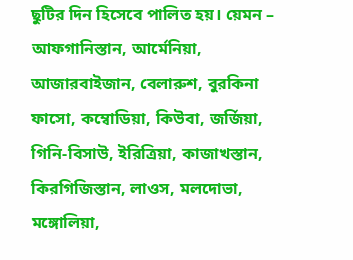ছুটির দিন হিসেবে পালিত হয়। য়েমন – আফগানিস্তান, আর্মেনিয়া, আজারবাইজান, বেলারুশ, বুরকিনা ফাসো, কম্বোডিয়া, কিউবা, জর্জিয়া, গিনি-বিসাউ, ইরিত্রিয়া, কাজাখস্তান, কিরগিজিস্তান, লাওস, মলদোভা, মঙ্গোলিয়া,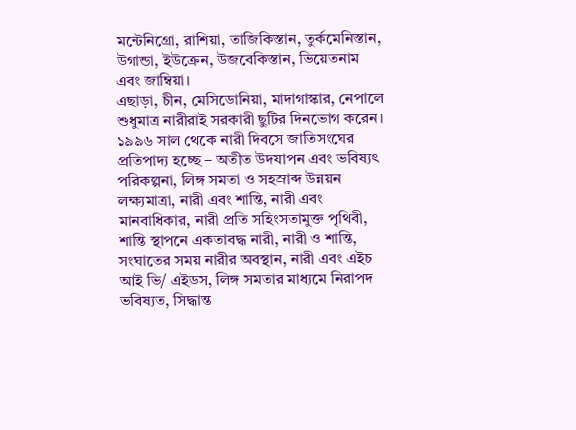মন্টেনিগ্রো, রাশিয়া, তাজিকিস্তান, তুর্কমেনিস্তান, উগান্ডা, ইউক্রেন, উজবেকিস্তান, ভিয়েতনাম এবং জাম্বিয়া।
এছাড়া, চীন, মেসিডোনিয়া, মাদাগাস্কার, নেপালে শুধুমাত্র নারীরাই সরকারী ছুটির দিনভোগ করেন।
১৯৯৬ সাল থেকে নারী দিবসে জাতিসংঘের প্রতিপাদ্য হচ্ছে – অতীত উদযাপন এবং ভবিষ্যৎ পরিকল্পনা, লিঙ্গ সমতা ও সহস্রাব্দ উন্নয়ন লক্ষ্যমাত্রা, নারী এবং শান্তি, নারী এবং মানবাধিকার, নারী প্রতি সহিংসতামুক্ত পৃথিবী, শান্তি স্থাপনে একতাবদ্ধ নারী, নারী ও শান্তি, সংঘাতের সময় নারীর অবস্থান, নারী এবং এইচ আই ভি/ এইডস, লিঙ্গ সমতার মাধ্যমে নিরাপদ ভবিষ্যত, সিদ্ধান্ত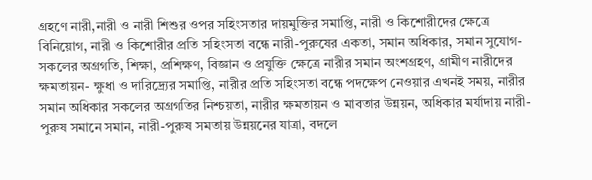গ্রহণে নারী,নারী ও নারী শিশুর ওপর সহিংসতার দায়মুক্তির সমাপ্তি, নারী ও কিশোরীদের ক্ষেত্রে বিনিয়োগ, নারী ও কিশোরীর প্রতি সহিংসতা বন্ধে নারী-পুরুষের একতা, সমান অধিকার, সমান সুযোগ- সকলের অগ্রগতি, শিক্ষা, প্রশিক্ষণ, বিজ্ঞান ও প্রযুক্তি ক্ষেত্রে নারীর সমান অংশগ্রহণ, গ্রামীণ নারীদের ক্ষমতায়ন- ক্ষুধা ও দারিদ্র্যের সমাপ্তি, নারীর প্রতি সহিংসতা বন্ধে পদক্ষেপ নেওয়ার এখনই সময়, নারীর সমান অধিকার সকলের অগ্রগতির নিশ্চয়তা, নারীর ক্ষমতায়ন ও মাবতার উন্নয়ন, অধিকার মর্যাদায় নারী-পুরুষ সমানে সমান, নারী-পুরুষ সমতায় উন্নয়নের যাত্রা, বদলে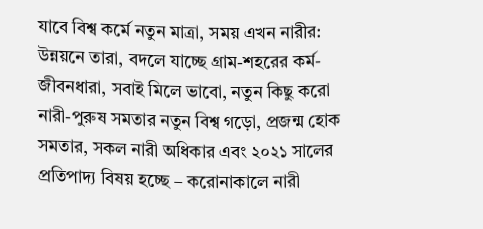যাবে বিশ্ব কর্মে নতুন মাত্রা, সময় এখন নারীর: উন্নয়নে তারা, বদলে যাচ্ছে গ্রাম-শহরের কর্ম-জীবনধারা, সবাই মিলে ভাবো, নতুন কিছু করো নারী-পুরুষ সমতার নতুন বিশ্ব গড়ো, প্রজন্ম হোক সমতার, সকল নারী অধিকার এবং ২০২১ সালের প্রতিপাদ্য বিষয় হচ্ছে – করোনাকালে নারী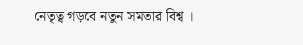নেতৃত্ব গড়বে নতুন সমতার বিশ্ব ।